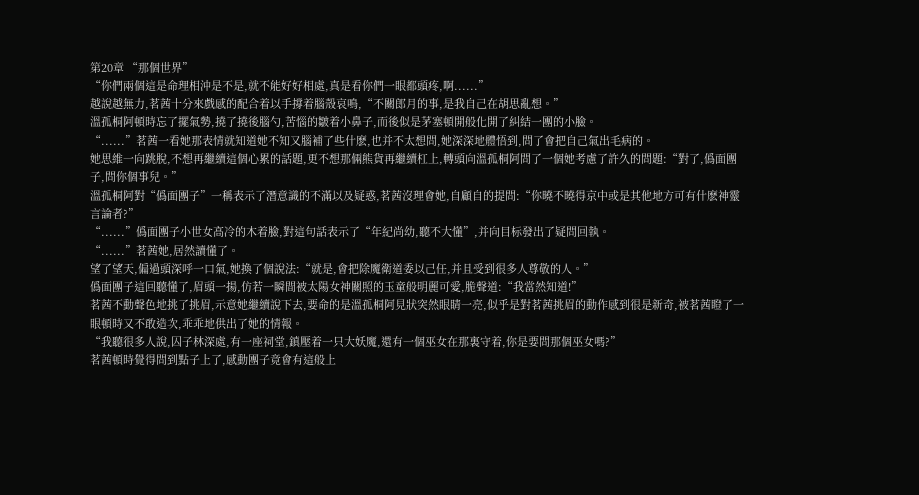第20章 “那個世界”
“你們兩個這是命理相沖是不是,就不能好好相處,真是看你們一眼都頭疼,啊......”
越說越無力,茗茜十分來戲感的配合着以手撐着腦殼哀鳴,“不關郎月的事,是我自己在胡思亂想。”
溫孤桐阿頓時忘了擺氣勢,撓了撓後腦勺,苦惱的皺着小鼻子,而後似是茅塞頓開般化開了糾結一團的小臉。
“......”茗茜一看她那表情就知道她不知又腦補了些什麽,也并不太想問,她深深地體悟到,問了會把自己氣出毛病的。
她思維一向跳脫,不想再繼續這個心累的話題,更不想那倆熊貨再繼續杠上,轉頭向溫孤桐阿問了一個她考慮了許久的問題:“對了,僞面團子,問你個事兒。”
溫孤桐阿對“僞面團子”一稱表示了潛意識的不滿以及疑惑,茗茜沒理會她,自顧自的提問:“你曉不曉得京中或是其他地方可有什麽神靈言論者?”
“......”僞面團子小世女高冷的木着臉,對這句話表示了“年紀尚幼,聽不大懂”,并向目标發出了疑問回執。
“......”茗茜她,居然讀懂了。
望了望天,偏過頭深呼一口氣,她換了個說法:“就是,會把除魔衛道委以己任,并且受到很多人尊敬的人。”
僞面團子這回聽懂了,眉頭一揚,仿若一瞬間被太陽女神關照的玉童般明麗可愛,脆聲道:“我當然知道!”
茗茜不動聲色地挑了挑眉,示意她繼續說下去,要命的是溫孤桐阿見狀突然眼睛一亮,似乎是對茗茜挑眉的動作感到很是新奇,被茗茜瞪了一眼頓時又不敢造次,乖乖地供出了她的情報。
“我聽很多人說,囚子林深處,有一座祠堂,鎮壓着一只大妖魔,還有一個巫女在那裏守着,你是要問那個巫女嗎?”
茗茜頓時覺得問到點子上了,感動團子竟會有這般上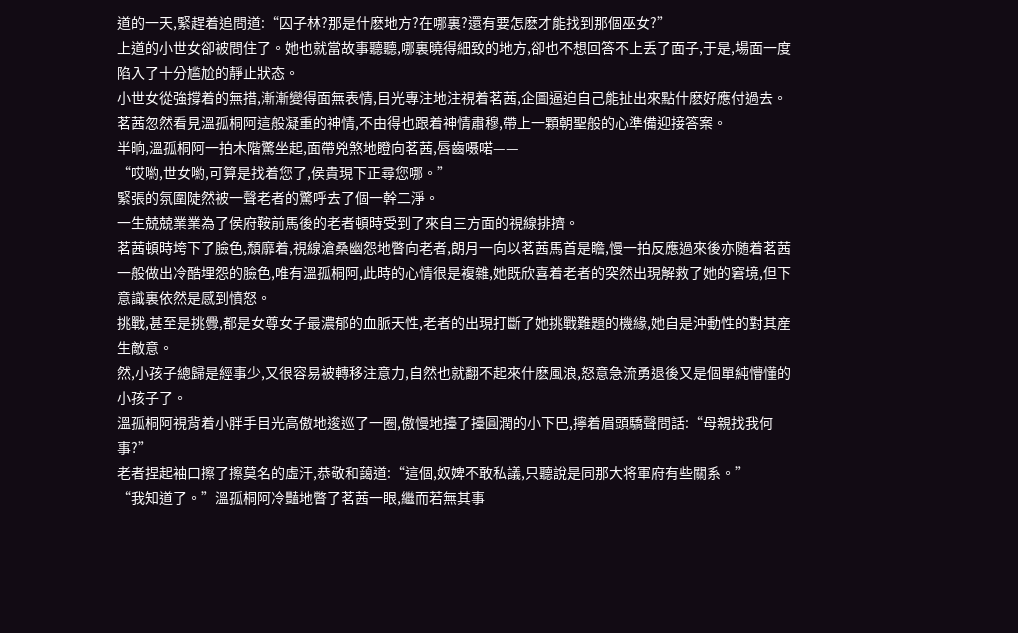道的一天,緊趕着追問道:“囚子林?那是什麽地方?在哪裏?還有要怎麽才能找到那個巫女?”
上道的小世女卻被問住了。她也就當故事聽聽,哪裏曉得細致的地方,卻也不想回答不上丢了面子,于是,場面一度陷入了十分尴尬的靜止狀态。
小世女從強撐着的無措,漸漸變得面無表情,目光專注地注視着茗茜,企圖逼迫自己能扯出來點什麽好應付過去。
茗茜忽然看見溫孤桐阿這般凝重的神情,不由得也跟着神情肅穆,帶上一顆朝聖般的心準備迎接答案。
半晌,溫孤桐阿一拍木階驚坐起,面帶兇煞地瞪向茗茜,唇齒嗫喏——
“哎喲,世女喲,可算是找着您了,侯貴現下正尋您哪。”
緊張的氛圍陡然被一聲老者的驚呼去了個一幹二淨。
一生兢兢業業為了侯府鞍前馬後的老者頓時受到了來自三方面的視線排擠。
茗茜頓時垮下了臉色,頹靡着,視線滄桑幽怨地瞥向老者,朗月一向以茗茜馬首是瞻,慢一拍反應過來後亦随着茗茜一般做出冷酷埋怨的臉色,唯有溫孤桐阿,此時的心情很是複雜,她既欣喜着老者的突然出現解救了她的窘境,但下意識裏依然是感到憤怒。
挑戰,甚至是挑釁,都是女尊女子最濃郁的血脈天性,老者的出現打斷了她挑戰難題的機緣,她自是沖動性的對其産生敵意。
然,小孩子總歸是經事少,又很容易被轉移注意力,自然也就翻不起來什麽風浪,怒意急流勇退後又是個單純懵懂的小孩子了。
溫孤桐阿視背着小胖手目光高傲地逡巡了一圈,傲慢地擡了擡圓潤的小下巴,擰着眉頭驕聲問話:“母親找我何事?”
老者捏起袖口擦了擦莫名的虛汗,恭敬和藹道:“這個,奴婢不敢私議,只聽說是同那大将軍府有些關系。”
“我知道了。”溫孤桐阿冷豔地瞥了茗茜一眼,繼而若無其事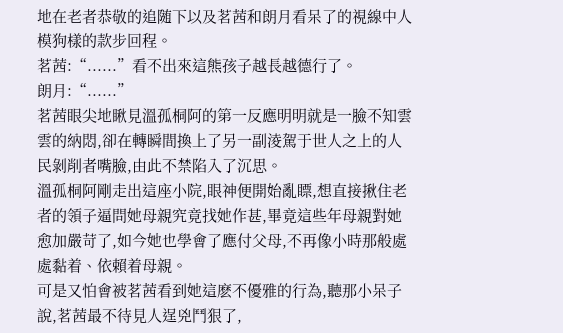地在老者恭敬的追随下以及茗茜和朗月看呆了的視線中人模狗樣的款步回程。
茗茜:“......”看不出來這熊孩子越長越德行了。
朗月:“......”
茗茜眼尖地瞅見溫孤桐阿的第一反應明明就是一臉不知雲雲的納悶,卻在轉瞬間換上了另一副淩駕于世人之上的人民剝削者嘴臉,由此不禁陷入了沉思。
溫孤桐阿剛走出這座小院,眼神便開始亂瞟,想直接揪住老者的領子逼問她母親究竟找她作甚,畢竟這些年母親對她愈加嚴苛了,如今她也學會了應付父母,不再像小時那般處處黏着、依賴着母親。
可是又怕會被茗茜看到她這麽不優雅的行為,聽那小呆子說,茗茜最不待見人逞兇鬥狠了,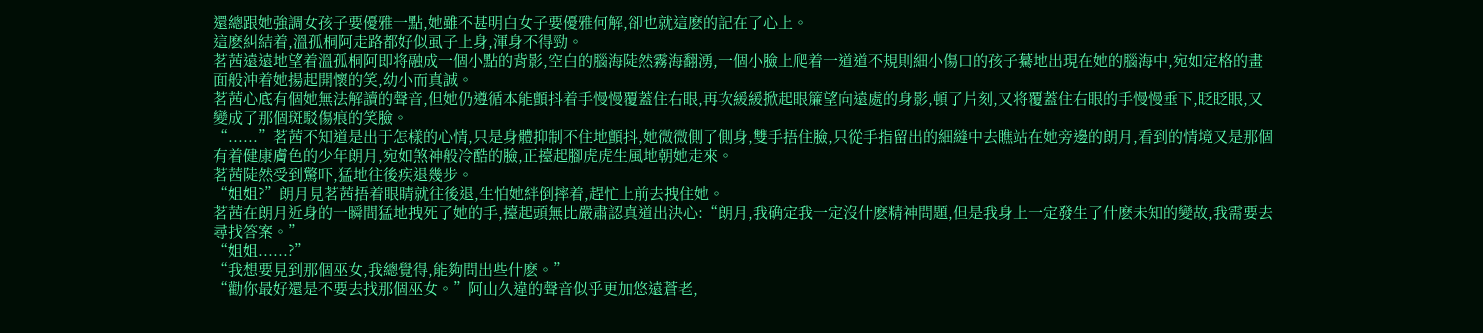還總跟她強調女孩子要優雅一點,她雖不甚明白女子要優雅何解,卻也就這麽的記在了心上。
這麽糾結着,溫孤桐阿走路都好似虱子上身,渾身不得勁。
茗茜遠遠地望着溫孤桐阿即将融成一個小點的背影,空白的腦海陡然霧海翻湧,一個小臉上爬着一道道不規則細小傷口的孩子驀地出現在她的腦海中,宛如定格的畫面般沖着她揚起開懷的笑,幼小而真誠。
茗茜心底有個她無法解讀的聲音,但她仍遵循本能顫抖着手慢慢覆蓋住右眼,再次緩緩掀起眼簾望向遠處的身影,頓了片刻,又将覆蓋住右眼的手慢慢垂下,眨眨眼,又變成了那個斑駁傷痕的笑臉。
“......”茗茜不知道是出于怎樣的心情,只是身體抑制不住地顫抖,她微微側了側身,雙手捂住臉,只從手指留出的細縫中去瞧站在她旁邊的朗月,看到的情境又是那個有着健康膚色的少年朗月,宛如煞神般冷酷的臉,正擡起腳虎虎生風地朝她走來。
茗茜陡然受到驚吓,猛地往後疾退幾步。
“姐姐?”朗月見茗茜捂着眼睛就往後退,生怕她絆倒摔着,趕忙上前去拽住她。
茗茜在朗月近身的一瞬間猛地拽死了她的手,擡起頭無比嚴肅認真道出決心:“朗月,我确定我一定沒什麽精神問題,但是我身上一定發生了什麽未知的變故,我需要去尋找答案。”
“姐姐......?”
“我想要見到那個巫女,我總覺得,能夠問出些什麽。”
“勸你最好還是不要去找那個巫女。”阿山久違的聲音似乎更加悠遠蒼老,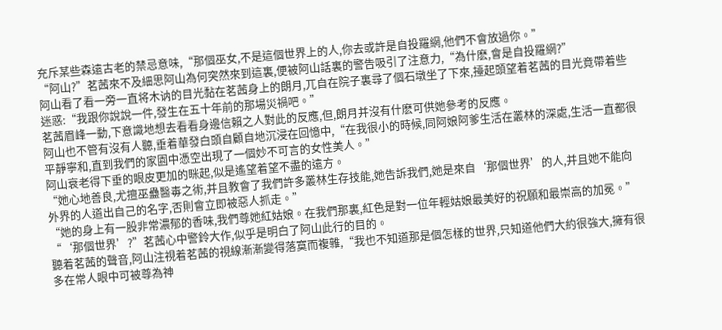充斥某些森遠古老的禁忌意味,“那個巫女,不是這個世界上的人,你去或許是自投羅網,他們不會放過你。”
“阿山?”茗茜來不及細思阿山為何突然來到這裏,便被阿山話裏的警告吸引了注意力,“為什麽,會是自投羅網?”
阿山看了看一旁一直将木讷的目光黏在茗茜身上的朗月,兀自在院子裏尋了個石墩坐了下來,擡起頭望着茗茜的目光竟帶着些迷惑:“我跟你說說一件,發生在五十年前的那場災禍吧。”
茗茜眉峰一動,下意識地想去看看身邊信賴之人對此的反應,但,朗月并沒有什麽可供她參考的反應。
阿山也不管有沒有人聽,垂着華發白頭自顧自地沉浸在回憶中,“在我很小的時候,同阿娘阿爹生活在叢林的深處,生活一直都很平靜寧和,直到我們的家園中憑空出現了一個妙不可言的女性美人。”
阿山衰老得下垂的眼皮更加的眯起,似是遙望着望不盡的遠方。
“她心地善良,尤擅巫蠱醫毒之術,并且教會了我們許多叢林生存技能,她告訴我們,她是來自‘那個世界’的人,并且她不能向外界的人道出自己的名字,否則會立即被惡人抓走。”
“她的身上有一股非常濃郁的香味,我們尊她紅姑娘。在我們那裏,紅色是對一位年輕姑娘最美好的祝願和最崇高的加冕。”
“‘那個世界’?”茗茜心中警鈴大作,似乎是明白了阿山此行的目的。
聽着茗茜的聲音,阿山注視着茗茜的視線漸漸變得落寞而複雜,“我也不知道那是個怎樣的世界,只知道他們大約很強大,擁有很多在常人眼中可被尊為神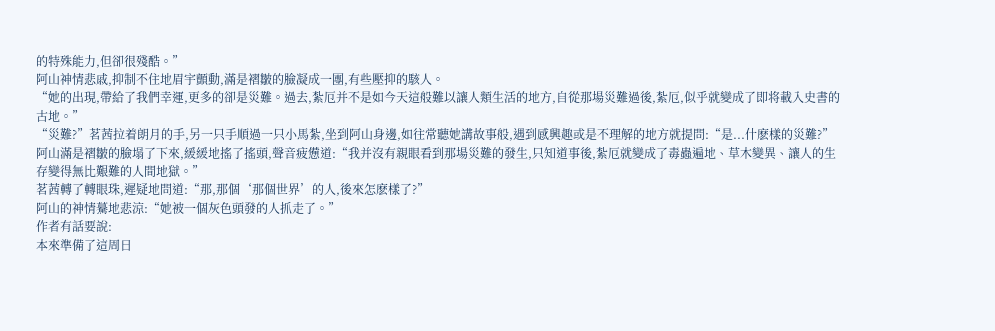的特殊能力,但卻很殘酷。”
阿山神情悲戚,抑制不住地眉宇顫動,滿是褶皺的臉凝成一團,有些壓抑的駭人。
“她的出現,帶給了我們幸運,更多的卻是災難。過去,紮厄并不是如今天這般難以讓人類生活的地方,自從那場災難過後,紮厄,似乎就變成了即将載入史書的古地。”
“災難?”茗茜拉着朗月的手,另一只手順過一只小馬紮,坐到阿山身邊,如往常聽她講故事般,遇到感興趣或是不理解的地方就提問:“是...什麽樣的災難?”
阿山滿是褶皺的臉塌了下來,緩緩地搖了搖頭,聲音疲憊道:“我并沒有親眼看到那場災難的發生,只知道事後,紮厄就變成了毒蟲遍地、草木變異、讓人的生存變得無比艱難的人間地獄。”
茗茜轉了轉眼珠,遲疑地問道:“那,那個‘那個世界’的人,後來怎麽樣了?”
阿山的神情驀地悲涼:“她被一個灰色頭發的人抓走了。”
作者有話要說:
本來準備了這周日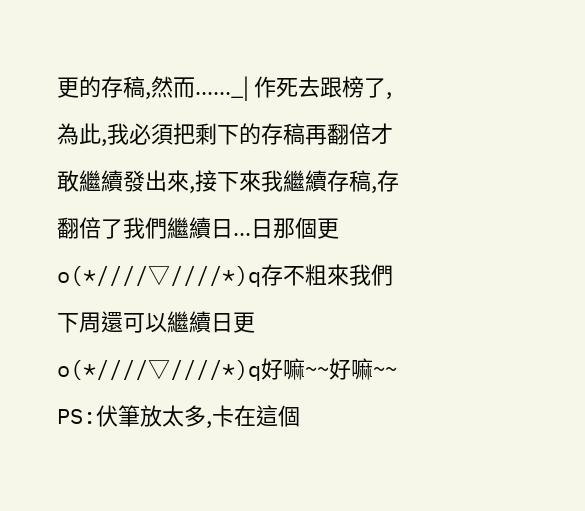更的存稿,然而......_| 作死去跟榜了,為此,我必須把剩下的存稿再翻倍才敢繼續發出來,接下來我繼續存稿,存翻倍了我們繼續日...日那個更o(*////▽////*)q存不粗來我們下周還可以繼續日更o(*////▽////*)q好嘛~~好嘛~~
PS:伏筆放太多,卡在這個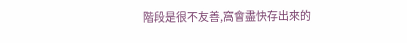階段是很不友善,窩會盡快存出來的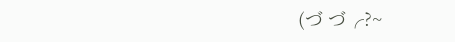(づ づ╭?~